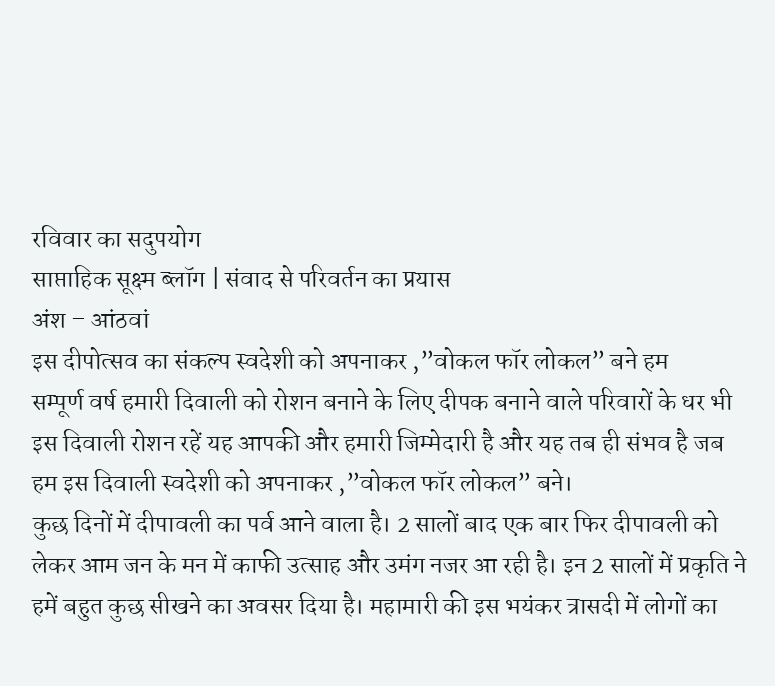रविवार का सदुपयोग
साप्ताहिक सूक्ष्म ब्लॉग | संवाद से परिवर्तन का प्रयास
अंश – आंठवां
इस दीपोत्सव का संकल्प स्वदेशी को अपनाकर ,”वोकल फॉर लोकल” बने हम
सम्पूर्ण वर्ष हमारी दिवाली को रोशन बनाने के लिए दीपक बनाने वाले परिवारों के धर भी इस दिवाली रोशन रहें यह आपकी और हमारी जिम्मेदारी है और यह तब ही संभव है जब हम इस दिवाली स्वदेशी को अपनाकर ,”वोकल फॉर लोकल” बने।
कुछ दिनों में दीपावली का पर्व आने वाला है। 2 सालों बाद एक बार फिर दीपावली को लेकर आम जन के मन में काफी उत्साह और उमंग नजर आ रही है। इन 2 सालों में प्रकृति ने हमें बहुत कुछ सीखने का अवसर दिया है। महामारी की इस भयंकर त्रासदी में लोगों का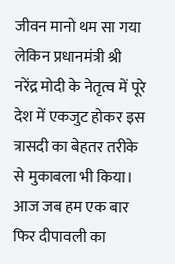जीवन मानो थम सा गया लेकिन प्रधानमंत्री श्री नरेंद्र मोदी के नेतृत्व में पूरे देश में एकजुट होकर इस त्रासदी का बेहतर तरीके से मुकाबला भी किया। आज जब हम एक बार फिर दीपावली का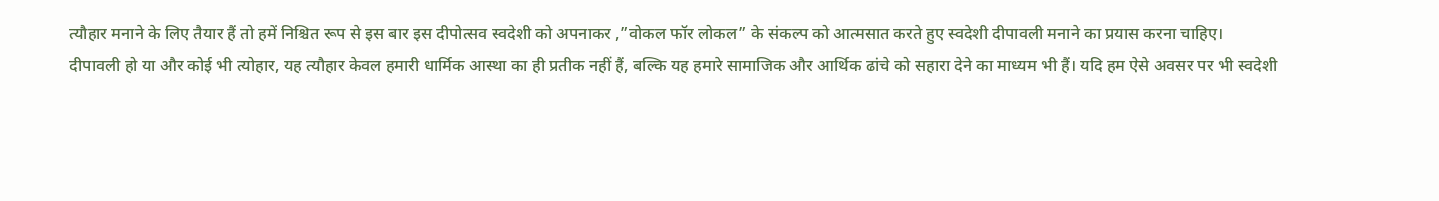त्यौहार मनाने के लिए तैयार हैं तो हमें निश्चित रूप से इस बार इस दीपोत्सव स्वदेशी को अपनाकर ,”वोकल फॉर लोकल” के संकल्प को आत्मसात करते हुए स्वदेशी दीपावली मनाने का प्रयास करना चाहिए।
दीपावली हो या और कोई भी त्योहार, यह त्यौहार केवल हमारी धार्मिक आस्था का ही प्रतीक नहीं हैं, बल्कि यह हमारे सामाजिक और आर्थिक ढांचे को सहारा देने का माध्यम भी हैं। यदि हम ऐसे अवसर पर भी स्वदेशी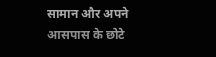सामान और अपने आसपास के छोटे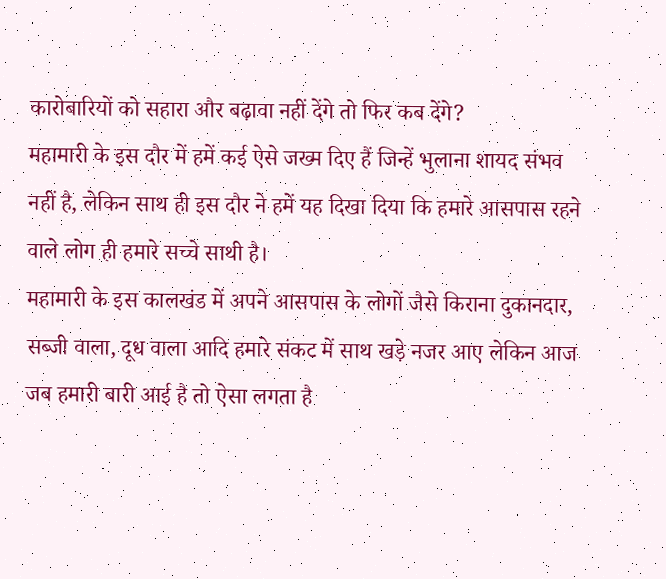कारोबारियों को सहारा और बढ़ावा नहीं देंगे तो फिर कब देंगे?
महामारी के इस दौर में हमें कई ऐसे जख्म दिए हैं जिन्हें भुलाना शायद संभव नहीं है, लेकिन साथ ही इस दौर ने हमें यह दिखा दिया कि हमारे आसपास रहने वाले लोग ही हमारे सच्चे साथी है।
महामारी के इस कालखंड में अपने आसपास के लोगों जैसे किराना दुकानदार, सब्जी वाला, दूध वाला आदि हमारे संकट में साथ खड़े नजर आए लेकिन आज
जब हमारी बारी आई है तो ऐसा लगता है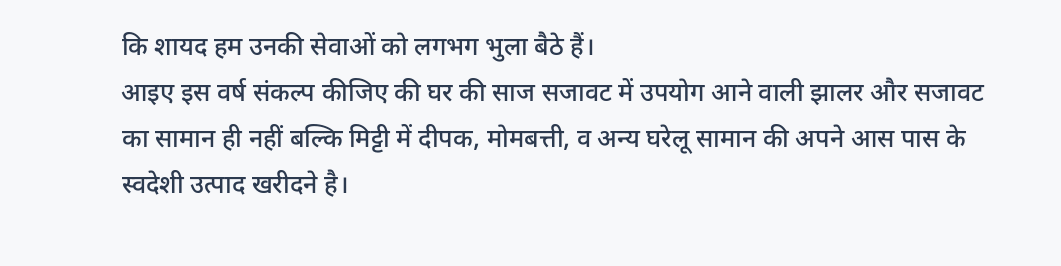कि शायद हम उनकी सेवाओं को लगभग भुला बैठे हैं।
आइए इस वर्ष संकल्प कीजिए की घर की साज सजावट में उपयोग आने वाली झालर और सजावट का सामान ही नहीं बल्कि मिट्टी में दीपक, मोमबत्ती, व अन्य घरेलू सामान की अपने आस पास के स्वदेशी उत्पाद खरीदने है।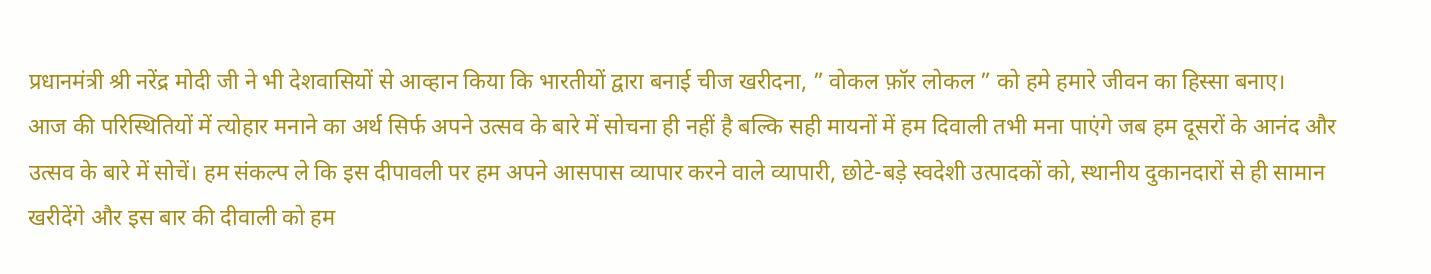प्रधानमंत्री श्री नरेंद्र मोदी जी ने भी देशवासियों से आव्हान किया कि भारतीयों द्वारा बनाई चीज खरीदना, ” वोकल फ़ॉर लोकल ” को हमे हमारे जीवन का हिस्सा बनाए।
आज की परिस्थितियों में त्योहार मनाने का अर्थ सिर्फ अपने उत्सव के बारे में सोचना ही नहीं है बल्कि सही मायनों में हम दिवाली तभी मना पाएंगे जब हम दूसरों के आनंद और उत्सव के बारे में सोचें। हम संकल्प ले कि इस दीपावली पर हम अपने आसपास व्यापार करने वाले व्यापारी, छोटे-बड़े स्वदेशी उत्पादकों को, स्थानीय दुकानदारों से ही सामान खरीदेंगे और इस बार की दीवाली को हम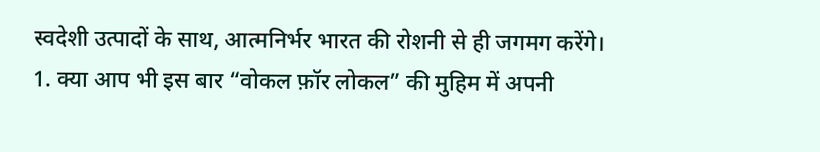स्वदेशी उत्पादों के साथ, आत्मनिर्भर भारत की रोशनी से ही जगमग करेंगे।
1. क्या आप भी इस बार “वोकल फ़ॉर लोकल” की मुहिम में अपनी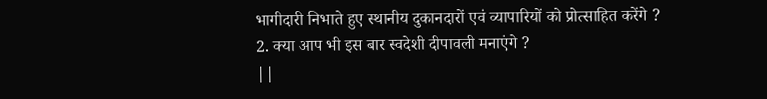भागीदारी निभाते हुए स्थानीय दुकानदारों एवं व्यापारियों को प्रोत्साहित करेंगे ?
2. क्या आप भी इस बार स्वदेशी दीपावली मनाएंगे ?
||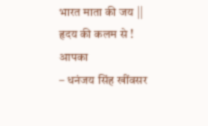भारत माता की जय ||
हृदय की कलम से !
आपका
– धनंजय सिंह खींवसर